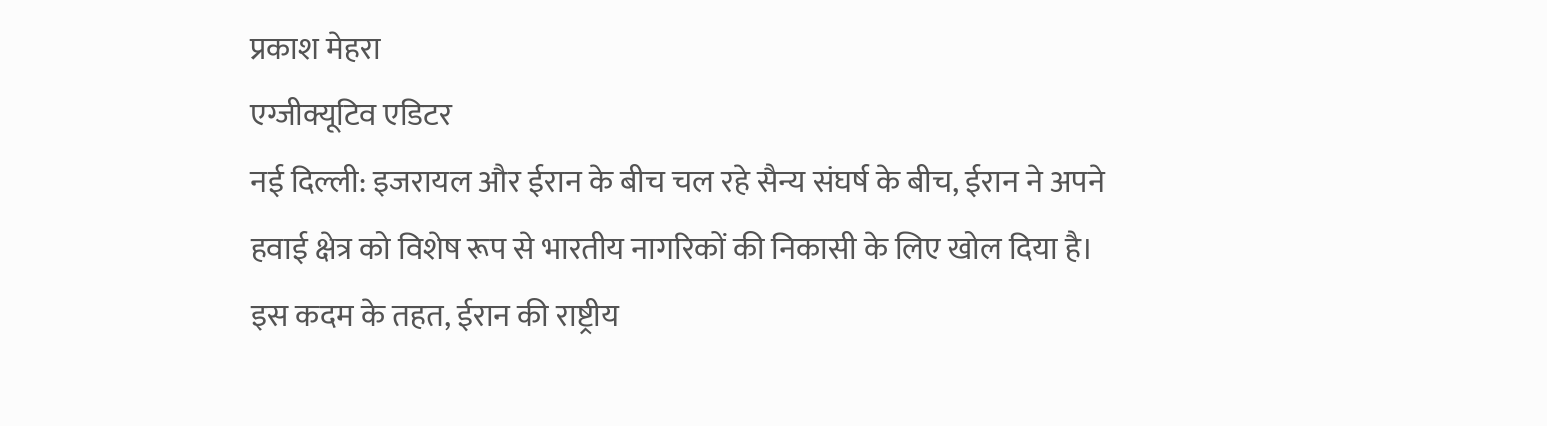प्रकाश मेहरा
एग्जीक्यूटिव एडिटर
नई दिल्ली: इजरायल और ईरान के बीच चल रहे सैन्य संघर्ष के बीच, ईरान ने अपने हवाई क्षेत्र को विशेष रूप से भारतीय नागरिकों की निकासी के लिए खोल दिया है। इस कदम के तहत, ईरान की राष्ट्रीय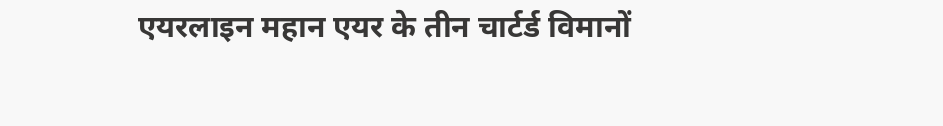एयरलाइन महान एयर के तीन चार्टर्ड विमानों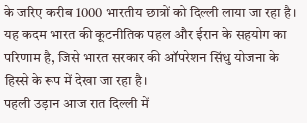के जरिए करीब 1000 भारतीय छात्रों को दिल्ली लाया जा रहा है। यह कदम भारत की कूटनीतिक पहल और ईरान के सहयोग का परिणाम है, जिसे भारत सरकार की ऑपरेशन सिंधु योजना के हिस्से के रूप में देखा जा रहा है।
पहली उड़ान आज रात दिल्ली में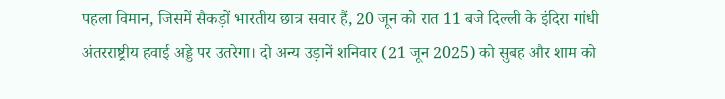पहला विमान, जिसमें सैकड़ों भारतीय छात्र सवार हैं, 20 जून को रात 11 बजे दिल्ली के इंदिरा गांधी अंतरराष्ट्रीय हवाई अड्डे पर उतरेगा। दो अन्य उड़ानें शनिवार (21 जून 2025) को सुबह और शाम को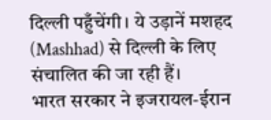दिल्ली पहुँचेंगी। ये उड़ानें मशहद (Mashhad) से दिल्ली के लिए संचालित की जा रही हैं।
भारत सरकार ने इजरायल-ईरान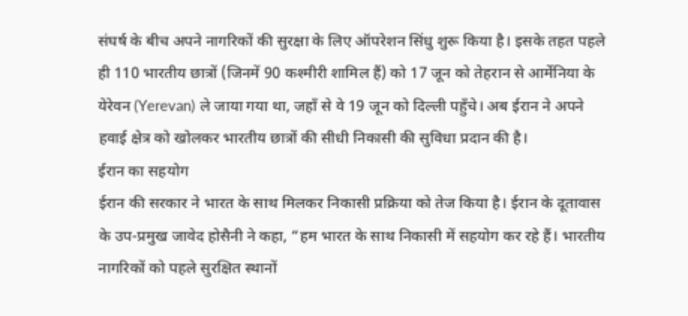संघर्ष के बीच अपने नागरिकों की सुरक्षा के लिए ऑपरेशन सिंधु शुरू किया है। इसके तहत पहले ही 110 भारतीय छात्रों (जिनमें 90 कश्मीरी शामिल हैं) को 17 जून को तेहरान से आर्मेनिया के येरेवन (Yerevan) ले जाया गया था, जहाँ से वे 19 जून को दिल्ली पहुँचे। अब ईरान ने अपने हवाई क्षेत्र को खोलकर भारतीय छात्रों की सीधी निकासी की सुविधा प्रदान की है।
ईरान का सहयोग
ईरान की सरकार ने भारत के साथ मिलकर निकासी प्रक्रिया को तेज किया है। ईरान के दूतावास के उप-प्रमुख जावेद होसैनी ने कहा, “हम भारत के साथ निकासी में सहयोग कर रहे हैं। भारतीय नागरिकों को पहले सुरक्षित स्थानों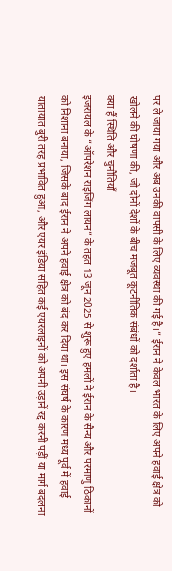पर ले जाया गया और अब उनकी वापसी के लिए व्यवस्था की गई है।” ईरान ने केवल भारत के लिए अपने हवाई क्षेत्र को खोलने की घोषणा की, जो दोनों देशों के बीच मजबूत कूटनीतिक संबंधों को दर्शाता है।
क्या हैं स्थिति और चुनौतियाँ
इजरायल के “ऑपरेशन राइजिंग लायन” के तहत 13 जून 2025 से शुरू हुए हमलों ने ईरान के सैन्य और परमाणु ठिकानों को निशाना बनाया, जिसके बाद ईरान ने अपने हवाई क्षेत्र को बंद कर दिया था। इस संघर्ष के कारण मध्य पूर्व में हवाई यातायात बुरी तरह प्रभावित हुआ, और एयर इंडिया सहित कई एयरलाइनों को अपनी उड़ानें रद्द करनी पड़ीं या मार्ग बदलना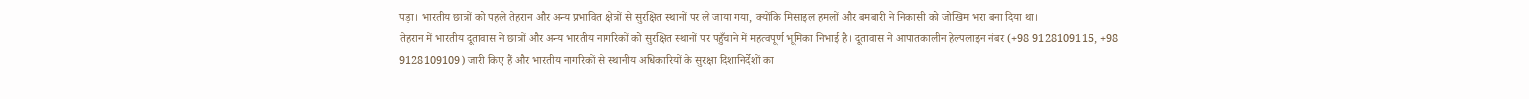पड़ा। भारतीय छात्रों को पहले तेहरान और अन्य प्रभावित क्षेत्रों से सुरक्षित स्थानों पर ले जाया गया, क्योंकि मिसाइल हमलों और बमबारी ने निकासी को जोखिम भरा बना दिया था।
तेहरान में भारतीय दूतावास ने छात्रों और अन्य भारतीय नागरिकों को सुरक्षित स्थानों पर पहुँचाने में महत्वपूर्ण भूमिका निभाई है। दूतावास ने आपातकालीन हेल्पलाइन नंबर (+98 9128109115, +98 9128109109) जारी किए हैं और भारतीय नागरिकों से स्थानीय अधिकारियों के सुरक्षा दिशानिर्देशों का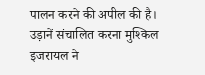पालन करने की अपील की है।
उड़ानें संचालित करना मुश्किल
इजरायल ने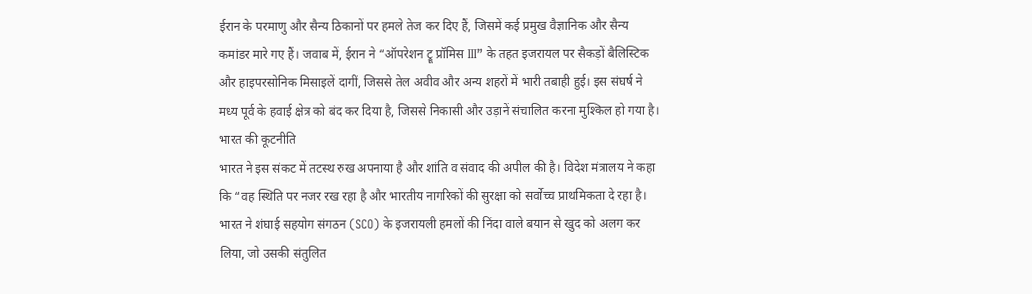ईरान के परमाणु और सैन्य ठिकानों पर हमले तेज कर दिए हैं, जिसमें कई प्रमुख वैज्ञानिक और सैन्य कमांडर मारे गए हैं। जवाब में, ईरान ने “ऑपरेशन ट्रू प्रॉमिस III” के तहत इजरायल पर सैकड़ों बैलिस्टिक और हाइपरसोनिक मिसाइलें दागीं, जिससे तेल अवीव और अन्य शहरों में भारी तबाही हुई। इस संघर्ष ने मध्य पूर्व के हवाई क्षेत्र को बंद कर दिया है, जिससे निकासी और उड़ानें संचालित करना मुश्किल हो गया है।
भारत की कूटनीति
भारत ने इस संकट में तटस्थ रुख अपनाया है और शांति व संवाद की अपील की है। विदेश मंत्रालय ने कहा कि “वह स्थिति पर नजर रख रहा है और भारतीय नागरिकों की सुरक्षा को सर्वोच्च प्राथमिकता दे रहा है। भारत ने शंघाई सहयोग संगठन (SCO) के इजरायली हमलों की निंदा वाले बयान से खुद को अलग कर लिया, जो उसकी संतुलित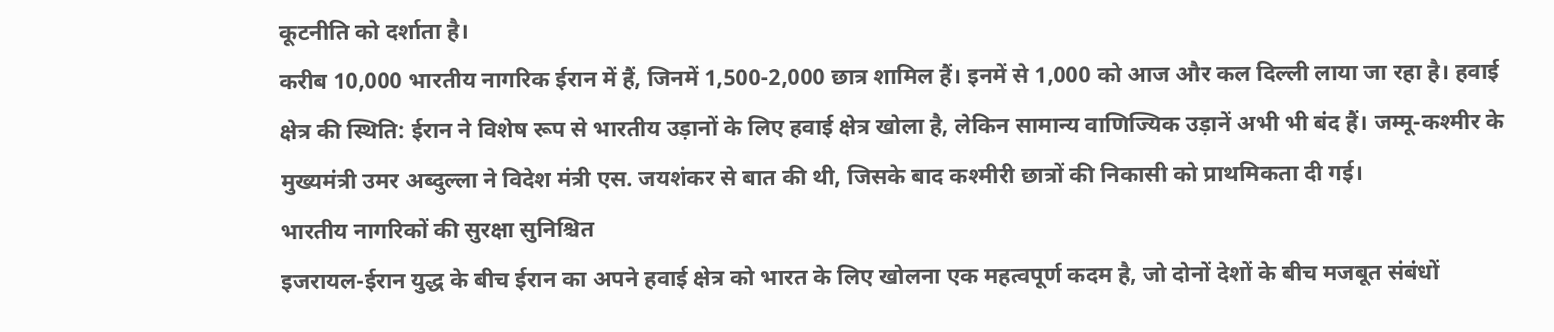कूटनीति को दर्शाता है।
करीब 10,000 भारतीय नागरिक ईरान में हैं, जिनमें 1,500-2,000 छात्र शामिल हैं। इनमें से 1,000 को आज और कल दिल्ली लाया जा रहा है। हवाई क्षेत्र की स्थिति: ईरान ने विशेष रूप से भारतीय उड़ानों के लिए हवाई क्षेत्र खोला है, लेकिन सामान्य वाणिज्यिक उड़ानें अभी भी बंद हैं। जम्मू-कश्मीर के मुख्यमंत्री उमर अब्दुल्ला ने विदेश मंत्री एस. जयशंकर से बात की थी, जिसके बाद कश्मीरी छात्रों की निकासी को प्राथमिकता दी गई।
भारतीय नागरिकों की सुरक्षा सुनिश्चित
इजरायल-ईरान युद्ध के बीच ईरान का अपने हवाई क्षेत्र को भारत के लिए खोलना एक महत्वपूर्ण कदम है, जो दोनों देशों के बीच मजबूत संबंधों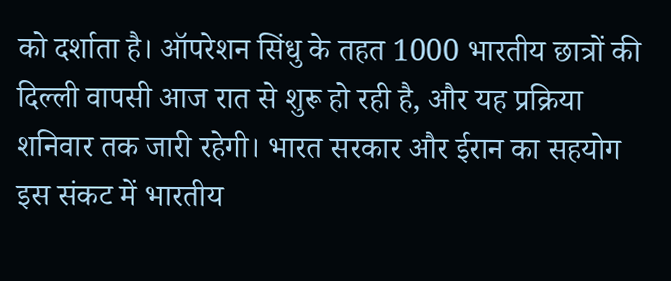को दर्शाता है। ऑपरेशन सिंधु के तहत 1000 भारतीय छात्रों की दिल्ली वापसी आज रात से शुरू हो रही है, और यह प्रक्रिया शनिवार तक जारी रहेगी। भारत सरकार और ईरान का सहयोग इस संकट में भारतीय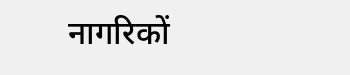नागरिकों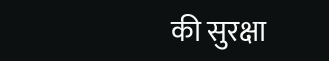की सुरक्षा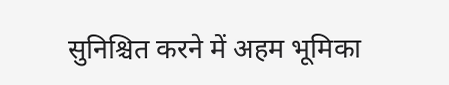सुनिश्चित करने में अहम भूमिका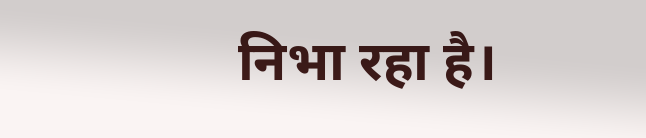निभा रहा है।